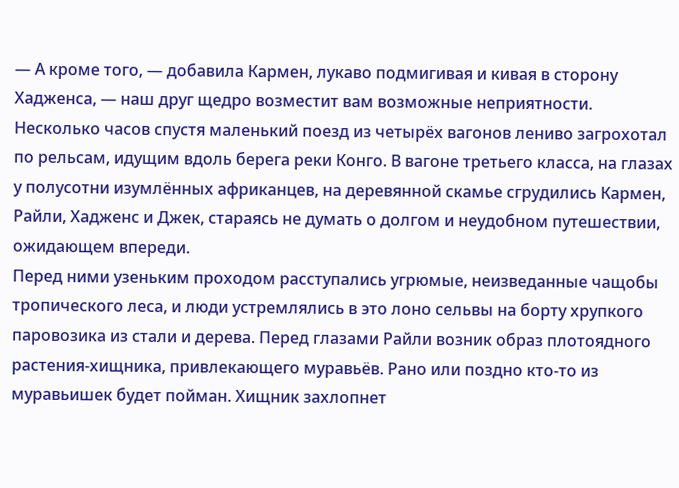— А кроме того, — добавила Кармен, лукаво подмигивая и кивая в сторону Хадженса, — наш друг щедро возместит вам возможные неприятности.
Несколько часов спустя маленький поезд из четырёх вагонов лениво загрохотал по рельсам, идущим вдоль берега реки Конго. В вагоне третьего класса, на глазах у полусотни изумлённых африканцев, на деревянной скамье сгрудились Кармен, Райли, Хадженс и Джек, стараясь не думать о долгом и неудобном путешествии, ожидающем впереди.
Перед ними узеньким проходом расступались угрюмые, неизведанные чащобы тропического леса, и люди устремлялись в это лоно сельвы на борту хрупкого паровозика из стали и дерева. Перед глазами Райли возник образ плотоядного растения-хищника, привлекающего муравьёв. Рано или поздно кто-то из муравьишек будет пойман. Хищник захлопнет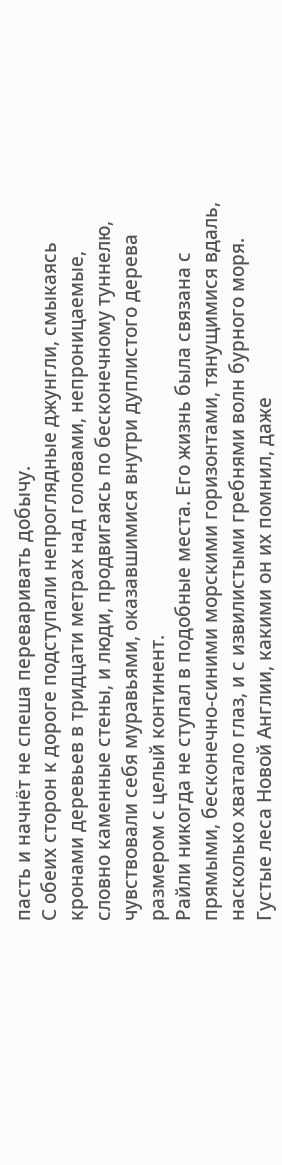пасть и начнёт не спеша переваривать добычу.
С обеих сторон к дороге подступали непроглядные джунгли, смыкаясь кронами деревьев в тридцати метрах над головами, непроницаемые, словно каменные стены, и люди, продвигаясь по бесконечному туннелю, чувствовали себя муравьями, оказавшимися внутри дуплистого дерева размером с целый континент.
Райли никогда не ступал в подобные места. Его жизнь была связана с прямыми, бесконечно-синими морскими горизонтами, тянущимися вдаль, насколько хватало глаз, и с извилистыми гребнями волн бурного моря. Густые леса Новой Англии, какими он их помнил, даже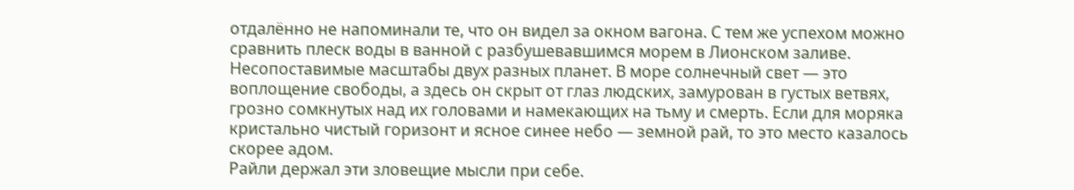отдалённо не напоминали те, что он видел за окном вагона. С тем же успехом можно сравнить плеск воды в ванной с разбушевавшимся морем в Лионском заливе. Несопоставимые масштабы двух разных планет. В море солнечный свет — это воплощение свободы, а здесь он скрыт от глаз людских, замурован в густых ветвях, грозно сомкнутых над их головами и намекающих на тьму и смерть. Если для моряка кристально чистый горизонт и ясное синее небо — земной рай, то это место казалось скорее адом.
Райли держал эти зловещие мысли при себе.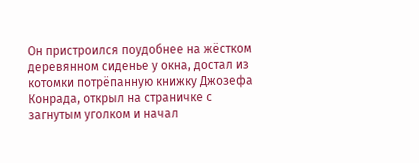Он пристроился поудобнее на жёстком деревянном сиденье у окна, достал из котомки потрёпанную книжку Джозефа Конрада, открыл на страничке с загнутым уголком и начал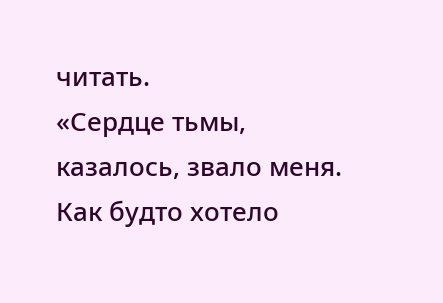читать.
«Сердце тьмы, казалось, звало меня. Как будто хотело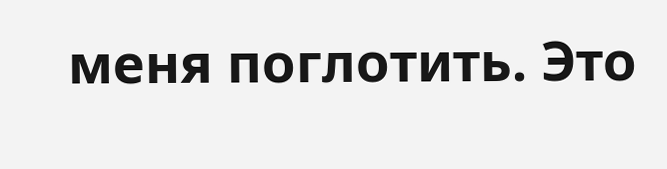меня поглотить. Это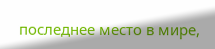последнее место в мире,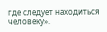где следует находиться человеку».